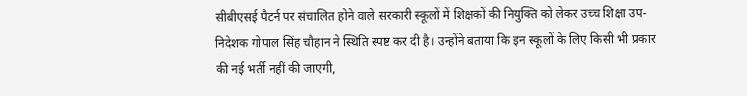सीबीएसई पैटर्न पर संचालित होने वाले सरकारी स्कूलों में शिक्षकों की नियुक्ति को लेकर उच्च शिक्षा उप-निदेशक गोपाल सिंह चौहान ने स्थिति स्पष्ट कर दी है। उन्होंने बताया कि इन स्कूलों के लिए किसी भी प्रकार की नई भर्ती नहीं की जाएगी,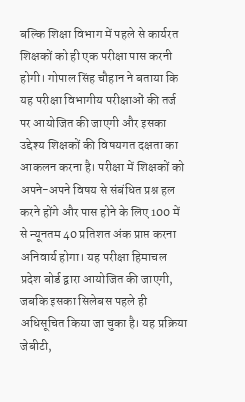बल्कि शिक्षा विभाग में पहले से कार्यरत शिक्षकों को ही एक परीक्षा पास करनी होगी। गोपाल सिंह चौहान ने बताया कि यह परीक्षा विभागीय परीक्षाओं की तर्ज पर आयोजित की जाएगी और इसका उद्देश्य शिक्षकों की विषयगत दक्षता का आकलन करना है। परीक्षा में शिक्षकों को अपने-अपने विषय से संबंधित प्रश्न हल करने होंगे और पास होने के लिए 100 में से न्यूनतम 40 प्रतिशत अंक प्राप्त करना अनिवार्य होगा। यह परीक्षा हिमाचल प्रदेश बोर्ड द्वारा आयोजित की जाएगी, जबकि इसका सिलेबस पहले ही अधिसूचित किया जा चुका है। यह प्रक्रिया जेबीटी,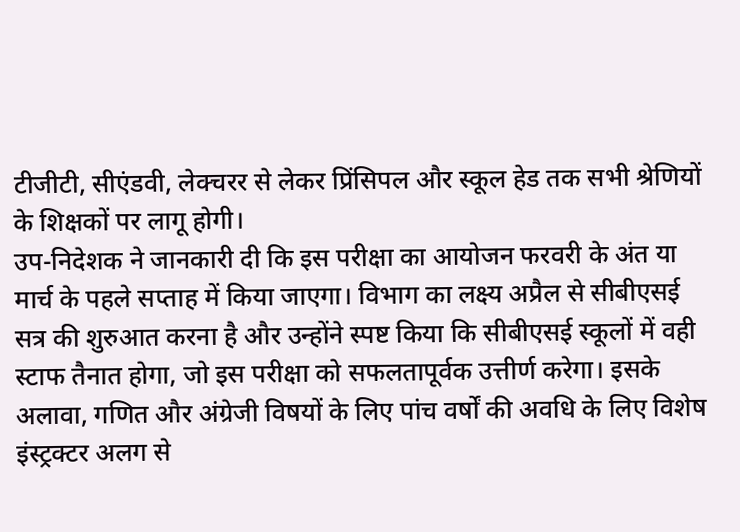टीजीटी, सीएंडवी, लेक्चरर से लेकर प्रिंसिपल और स्कूल हेड तक सभी श्रेणियों के शिक्षकों पर लागू होगी।
उप-निदेशक ने जानकारी दी कि इस परीक्षा का आयोजन फरवरी के अंत या मार्च के पहले सप्ताह में किया जाएगा। विभाग का लक्ष्य अप्रैल से सीबीएसई सत्र की शुरुआत करना है और उन्होंने स्पष्ट किया कि सीबीएसई स्कूलों में वही स्टाफ तैनात होगा, जो इस परीक्षा को सफलतापूर्वक उत्तीर्ण करेगा। इसके अलावा, गणित और अंग्रेजी विषयों के लिए पांच वर्षों की अवधि के लिए विशेष इंस्ट्रक्टर अलग से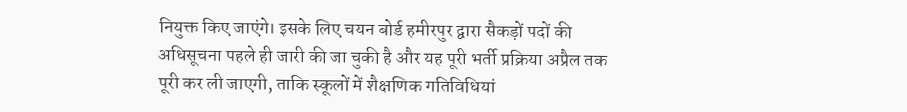नियुक्त किए जाएंगे। इसके लिए चयन बोर्ड हमीरपुर द्वारा सैकड़ों पदों की अधिसूचना पहले ही जारी की जा चुकी है और यह पूरी भर्ती प्रक्रिया अप्रैल तक पूरी कर ली जाएगी, ताकि स्कूलों में शैक्षणिक गतिविधियां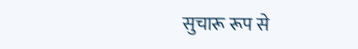सुचारू रूप से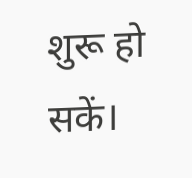शुरू हो सकें।